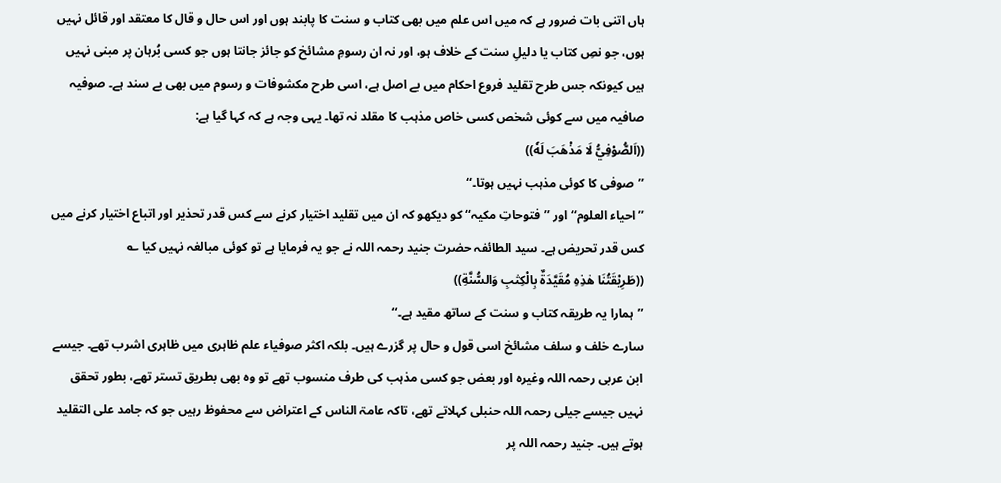ہاں اتنی بات ضرور ہے کہ میں اس علم میں بھی کتاب و سنت کا پابند ہوں اور اس حال و قال کا معتقد اور قائل نہیں ہوں، جو نصِ کتاب یا دلیلِ سنت کے خلاف ہو، اور نہ ان رسومِ مشائخ کو جائز جانتا ہوں جو کسی بُرہان پر مبنی نہیں ہیں کیونکہ جس طرح تقلید فروع احکام میں بے اصل ہے، اسی طرح مکشوفات و رسوم میں بھی بے سند ہے۔ صوفیہ صافیہ میں سے کوئی شخص کسی خاص مذہب کا مقلد نہ تھا۔ یہی وجہ ہے کہ کہا گیا ہے:
((اَلصُّوْفِيُّ لَا مَذْهَبَ لَهٗ))
’’صوفی کا کوئی مذہب نہیں ہوتا۔‘‘
’’احیاء العلوم‘‘ اور ’’فتوحاتِ مکیہ‘‘ کو دیکھو کہ ان میں تقلید اختیار کرنے سے کس قدر تحذیر اور اتباع اختیار کرنے میں کس قدر تحریض ہے۔ سید الطائفہ حضرت جنید رحمہ اللہ نے جو یہ فرمایا ہے تو کوئی مبالغہ نہیں کیا ؎
((طَرِيْقَتُنَا هٰذِهِ مُقَيَّدَةٌ بِالْكِتٰبِ وَالسُّنَّةِ))
’’ہمارا یہ طریقہ کتاب و سنت کے ساتھ مقید ہے۔‘‘
سارے خلف و سلف مشائخ اسی قول و حال پر گزرے ہیں۔ بلکہ اکثر صوفیاء علم ظاہری میں ظاہری اشرب تھے۔ جیسے ابن عربی رحمہ اللہ وغیرہ اور بعض جو کسی مذہب کی طرف منسوب تھے تو وہ بھی بطریق تستر تھے، بطور تحقق نہیں جیسے جیلی رحمہ اللہ حنبلی کہلاتے تھے، تاکہ عامۃ الناس کے اعتراض سے محفوظ رہیں جو کہ جامد علی التقلید ہوتے ہیں۔ جنید رحمہ اللہ پر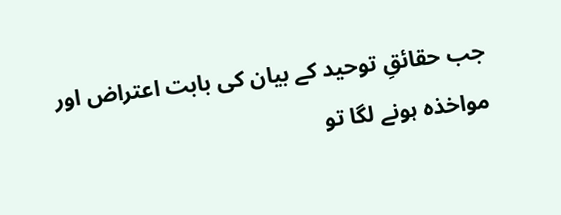جب حقائقِ توحید کے بیان کی بابت اعتراض اور مواخذہ ہونے لگا تو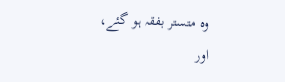وہ متستر بفقہ ہو گئے، اور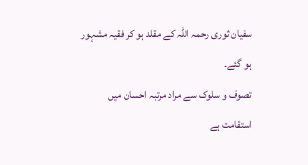سفیان ثوری رحمہ اللہ کے مقلد ہو کر فقیہ مشہور ہو گئے۔
تصوف و سلوک سے مراد مرتبہ احسان میں استقامت ہے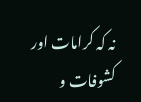نہ کہ کرامات اور کشوفات و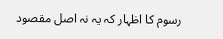رسوم کا اظہار کہ یہ نہ اصل مقصود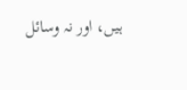ہیں، اور نہ وسائل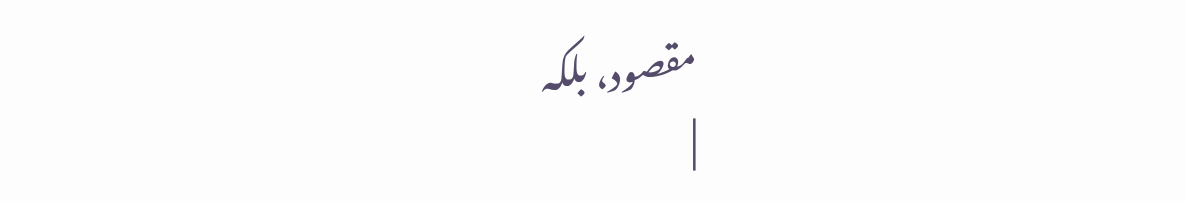مقصود، بلکہ
|